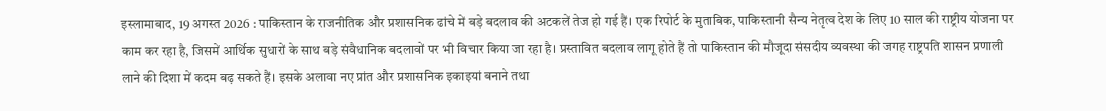इस्लामाबाद, 19 अगस्त 2026 : पाकिस्तान के राजनीतिक और प्रशासनिक ढांचे में बड़े बदलाव की अटकलें तेज हो गई हैं। एक रिपोर्ट के मुताबिक, पाकिस्तानी सैन्य नेतृत्व देश के लिए 10 साल की राष्ट्रीय योजना पर काम कर रहा है, जिसमें आर्थिक सुधारों के साथ बड़े संवैधानिक बदलावों पर भी विचार किया जा रहा है। प्रस्तावित बदलाव लागू होते हैं तो पाकिस्तान की मौजूदा संसदीय व्यवस्था की जगह राष्ट्रपति शासन प्रणाली लाने की दिशा में कदम बढ़ सकते हैं। इसके अलावा नए प्रांत और प्रशासनिक इकाइयां बनाने तथा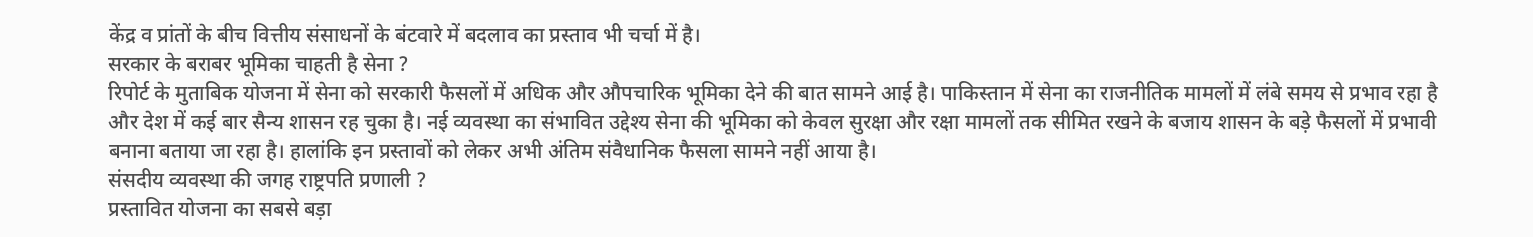केंद्र व प्रांतों के बीच वित्तीय संसाधनों के बंटवारे में बदलाव का प्रस्ताव भी चर्चा में है।
सरकार के बराबर भूमिका चाहती है सेना ?
रिपोर्ट के मुताबिक योजना में सेना को सरकारी फैसलों में अधिक और औपचारिक भूमिका देने की बात सामने आई है। पाकिस्तान में सेना का राजनीतिक मामलों में लंबे समय से प्रभाव रहा है और देश में कई बार सैन्य शासन रह चुका है। नई व्यवस्था का संभावित उद्देश्य सेना की भूमिका को केवल सुरक्षा और रक्षा मामलों तक सीमित रखने के बजाय शासन के बड़े फैसलों में प्रभावी बनाना बताया जा रहा है। हालांकि इन प्रस्तावों को लेकर अभी अंतिम संवैधानिक फैसला सामने नहीं आया है।
संसदीय व्यवस्था की जगह राष्ट्रपति प्रणाली ?
प्रस्तावित योजना का सबसे बड़ा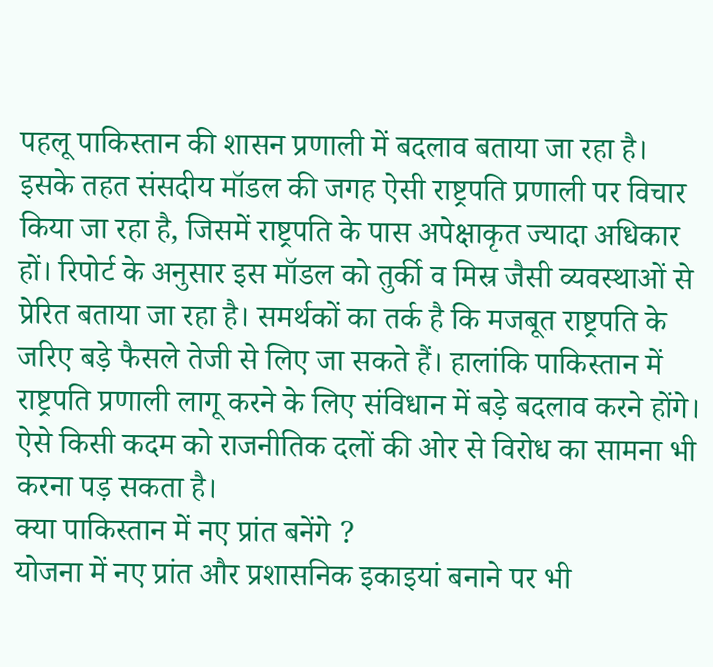पहलू पाकिस्तान की शासन प्रणाली में बदलाव बताया जा रहा है। इसके तहत संसदीय मॉडल की जगह ऐसी राष्ट्रपति प्रणाली पर विचार किया जा रहा है, जिसमें राष्ट्रपति के पास अपेक्षाकृत ज्यादा अधिकार हों। रिपोर्ट के अनुसार इस मॉडल को तुर्की व मिस्र जैसी व्यवस्थाओं से प्रेरित बताया जा रहा है। समर्थकों का तर्क है कि मजबूत राष्ट्रपति के जरिए बड़े फैसले तेजी से लिए जा सकते हैं। हालांकि पाकिस्तान में राष्ट्रपति प्रणाली लागू करने के लिए संविधान में बड़े बदलाव करने होंगे। ऐसे किसी कदम को राजनीतिक दलों की ओर से विरोध का सामना भी करना पड़ सकता है।
क्या पाकिस्तान में नए प्रांत बनेंगे ?
योजना में नए प्रांत और प्रशासनिक इकाइयां बनाने पर भी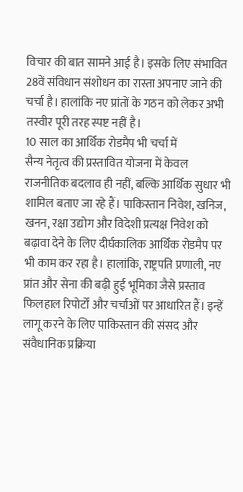विचार की बात सामने आई है। इसके लिए संभावित 28वें संविधान संशोधन का रास्ता अपनाए जाने की चर्चा है। हालांकि नए प्रांतों के गठन को लेकर अभी तस्वीर पूरी तरह स्पष्ट नहीं है।
10 साल का आर्थिक रोडमैप भी चर्चा में
सैन्य नेतृत्व की प्रस्तावित योजना में केवल राजनीतिक बदलाव ही नहीं, बल्कि आर्थिक सुधार भी शामिल बताए जा रहे हैं। पाकिस्तान निवेश, खनिज, खनन, रक्षा उद्योग और विदेशी प्रत्यक्ष निवेश को बढ़ावा देने के लिए दीर्घकालिक आर्थिक रोडमैप पर भी काम कर रहा है। हालांकि, राष्ट्रपति प्रणाली, नए प्रांत और सेना की बढ़ी हुई भूमिका जैसे प्रस्ताव फिलहाल रिपोर्टों और चर्चाओं पर आधारित हैं। इन्हें लागू करने के लिए पाकिस्तान की संसद और संवैधानिक प्रक्रिया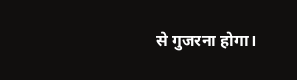से गुजरना होगा।